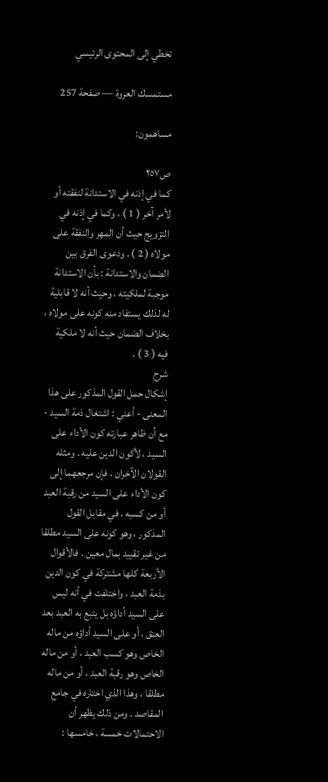تخطي إلى المحتوى الرئيسي

مستمسك العروة — صفحة 257

مساهمون:

ص٢٥٧
كما في إذنه في الاستدانة لنفقته أو لأمر آخر ( 1 ) ، وكما في إذنه في التزويج حيث أن المهر والنفقة على مولاه ( 2 ) . ودعوى الفرق بين الضمان والاستدانة : بأن الاستدانة موجبة لملكيته ، وحيث أنه لا قابلية له لذلك يستفاد منه كونه على مولاه ، بخلاف الضمان حيث أنه لا ملكية فيه ( 3 ) .
شرح
إشكال حمل القول المذكور على هذا المعنى - أعني : اشتغال ذمة السيد - مع أن ظاهر عبارته كون الأداء على السيد ، لأكون الدين عليه . ومثله القولان الآخران ، فإن مرجعهما إلى كون الأداء على السيد من رقبة العبد أو من كسبه ، في مقابل القول المذكور ، وهو كونه على السيد مطلقا من غير تقييد بمال معين . فالأقوال الأربعة كلها مشتركة في كون الدين بذمة العبد ، واختلفت في أنه ليس على السيد أداؤه بل يتبع به العبد بعد العتق ، أو على السيد أداؤه من ماله الخاص وهو كسب العبد ، أو من ماله الخاص وهو رقبة العبد ، أو من ماله مطلقا ، وهذا الذي اختاره في جامع المقاصد . ومن ذلك يظهر أن الاحتمالات خمسة ، خامسها :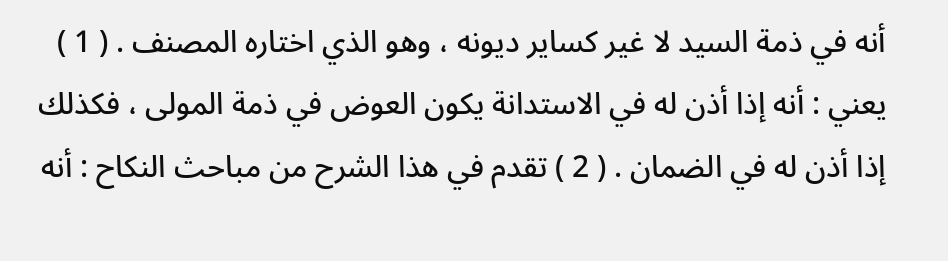أنه في ذمة السيد لا غير كساير ديونه ، وهو الذي اختاره المصنف . ( 1 ) يعني : أنه إذا أذن له في الاستدانة يكون العوض في ذمة المولى ، فكذلك إذا أذن له في الضمان . ( 2 ) تقدم في هذا الشرح من مباحث النكاح : أنه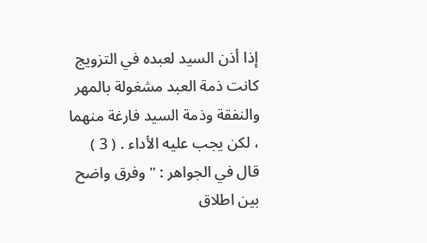إذا أذن السيد لعبده في التزويج كانت ذمة العبد مشغولة بالمهر والنفقة وذمة السيد فارغة منهما ، لكن يجب عليه الأداء . ( 3 ) قال في الجواهر : " وفرق واضح بين اطلاق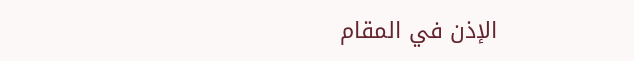الإذن في المقام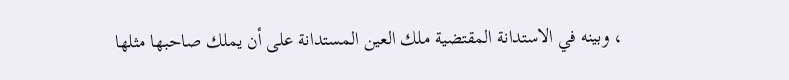، وبينه في الاستدانة المقتضية ملك العين المستدانة على أن يملك صاحبها مثلها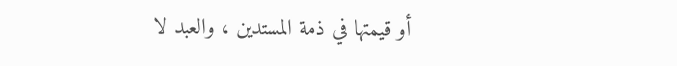أو قيمتها في ذمة المستدين ، والعبد لا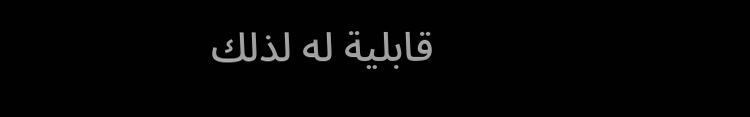قابلية له لذلك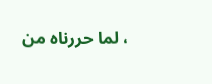، لما حررناه من